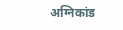अग्निकांड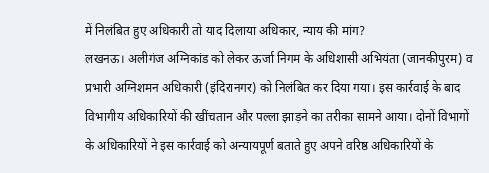में निलंबित हुए अधिकारी तो याद दिलाया अधिकार, न्याय की मांग?
लखनऊ। अलीगंज अग्निकांड को लेकर ऊर्जा निगम के अधिशासी अभियंता (जानकीपुरम) व प्रभारी अग्निशमन अधिकारी (इंदिरानगर) को निलंबित कर दिया गया। इस कार्रवाई के बाद विभागीय अधिकारियों की खींचतान और पल्ला झाड़ने का तरीका सामने आया। दोनों विभागों के अधिकारियों ने इस कार्रवाई को अन्यायपूर्ण बताते हुए अपने वरिष्ठ अधिकारियों के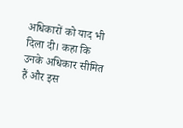अधिकारों को याद भी दिला दी। कहा कि उनके अधिकार सीमित हैं और इस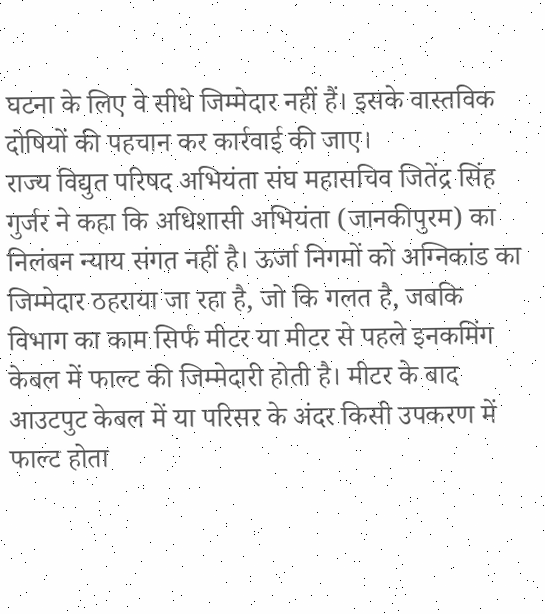घटना के लिए वे सीधे जिम्मेदार नहीं हैं। इसके वास्तविक दोषियों की पहचान कर कार्रवाई की जाए।
राज्य विद्युत परिषद अभियंता संघ महासचिव जितेंद्र सिंह गुर्जर ने कहा कि अधिशासी अभियंता (जानकीपुरम) का निलंबन न्याय संगत नहीं है। ऊर्जा निगमों को अग्निकांड का जिम्मेदार ठहराया जा रहा है, जो कि गलत है, जबकि विभाग का काम सिर्फ मीटर या मीटर से पहले इनकमिंग केबल में फाल्ट की जिम्मेदारी होती है। मीटर के बाद आउटपुट केबल में या परिसर के अंदर किसी उपकरण में फाल्ट होता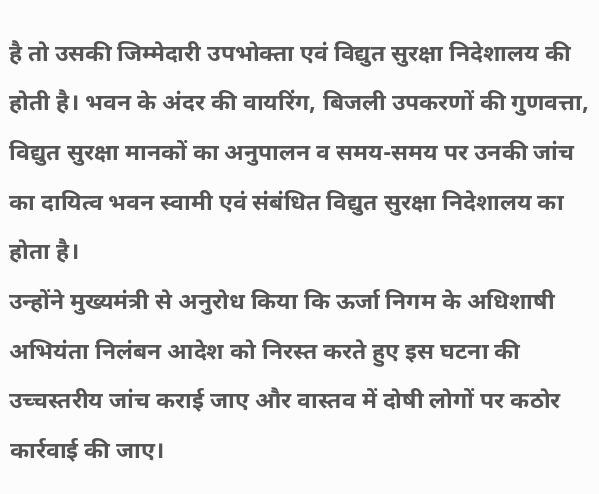है तो उसकी जिम्मेदारी उपभोक्ता एवं विद्युत सुरक्षा निदेशालय की होती है। भवन के अंदर की वायरिंग, बिजली उपकरणों की गुणवत्ता, विद्युत सुरक्षा मानकों का अनुपालन व समय-समय पर उनकी जांच का दायित्व भवन स्वामी एवं संबंधित विद्युत सुरक्षा निदेशालय का होता है।
उन्होंने मुख्यमंत्री से अनुरोध किया कि ऊर्जा निगम के अधिशाषी अभियंता निलंबन आदेश को निरस्त करते हुए इस घटना की उच्चस्तरीय जांच कराई जाए और वास्तव में दोषी लोगों पर कठोर कार्रवाई की जाए।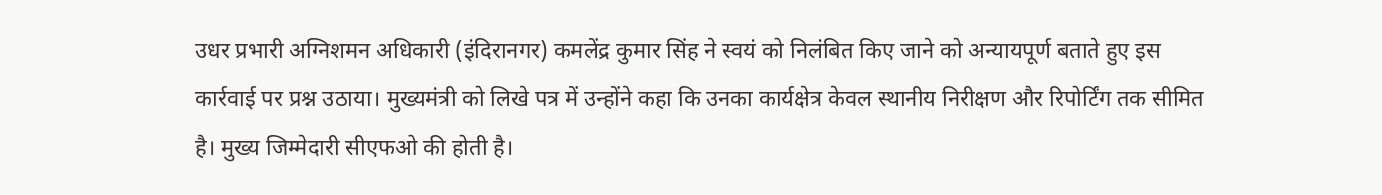उधर प्रभारी अग्निशमन अधिकारी (इंदिरानगर) कमलेंद्र कुमार सिंह ने स्वयं को निलंबित किए जाने को अन्यायपूर्ण बताते हुए इस कार्रवाई पर प्रश्न उठाया। मुख्यमंत्री को लिखे पत्र में उन्होंने कहा कि उनका कार्यक्षेत्र केवल स्थानीय निरीक्षण और रिपोर्टिंग तक सीमित है। मुख्य जिम्मेदारी सीएफओ की होती है।